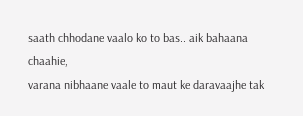saath chhodane vaalo ko to bas.. aik bahaana chaahie,
varana nibhaane vaale to maut ke daravaajhe tak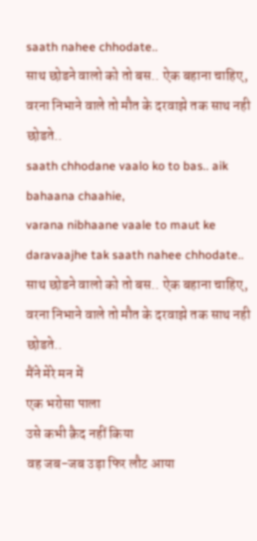saath nahee chhodate..
साथ छोडने वालो को तो बस.. ऐक बहाना चाहिए,
वरना निभाने वाले तो मौत के दरवाझे तक साथ नही छोडते..
saath chhodane vaalo ko to bas.. aik bahaana chaahie,
varana nibhaane vaale to maut ke daravaajhe tak saath nahee chhodate..
साथ छोडने वालो को तो बस.. ऐक बहाना चाहिए,
वरना निभाने वाले तो मौत के दरवाझे तक साथ नही छोडते..
मैंने मेरे मन में
एक भरोसा पाला
उसे कभी क़ैद नहीं किया
वह जब-जब उड़ा फिर लौट आया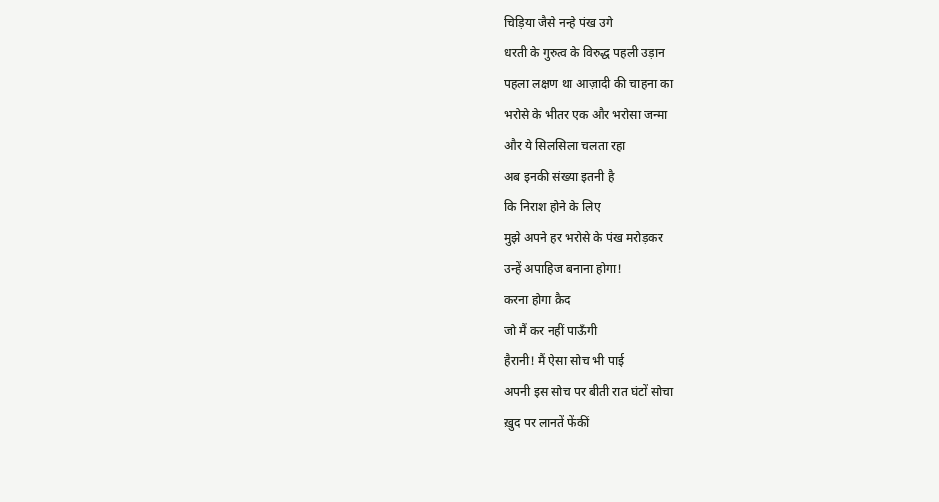चिड़िया जैसे नन्हे पंख उगे
धरती के गुरुत्व के विरुद्ध पहली उड़ान
पहला लक्षण था आज़ादी की चाहना का
भरोसे के भीतर एक और भरोसा जन्मा
और ये सिलसिला चलता रहा
अब इनकी संख्या इतनी है
कि निराश होने के लिए
मुझे अपने हर भरोसे के पंख मरोड़कर
उन्हें अपाहिज बनाना होगा!
करना होगा क़ैद
जो मैं कर नहीं पाऊँगी
हैरानी! मैं ऐसा सोच भी पाई
अपनी इस सोच पर बीती रात घंटों सोचा
ख़ुद पर लानतें फेंकीं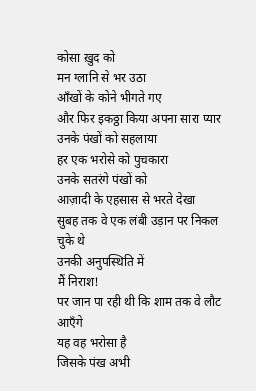कोसा ख़ुद को
मन ग्लानि से भर उठा
आँखों के कोने भीगते गए
और फिर इकठ्ठा किया अपना सारा प्यार
उनके पंखों को सहलाया
हर एक भरोसे को पुचकारा
उनके सतरंगे पंखों को
आज़ादी के एहसास से भरते देखा
सुबह तक वे एक लंबी उड़ान पर निकल चुके थे
उनकी अनुपस्थिति में
मैं निराश!
पर जान पा रही थी कि शाम तक वे लौट आएँगे
यह वह भरोसा है
जिसके पंख अभी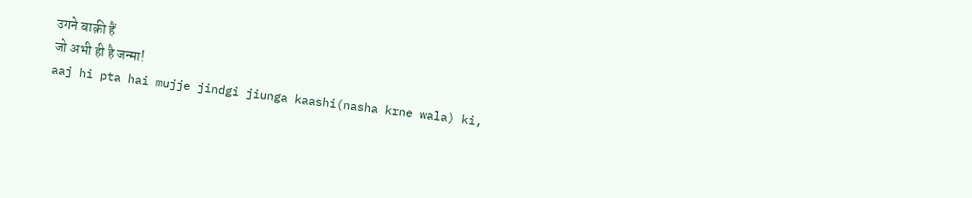उगने बाक़ी हैं
जो अभी ही है जन्मा!
aaj hi pta hai mujje jindgi jiunga kaashi(nasha krne wala) ki,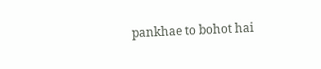pankhae to bohot hai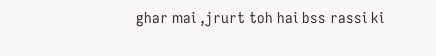ghar mai ,jrurt toh hai bss rassi ki